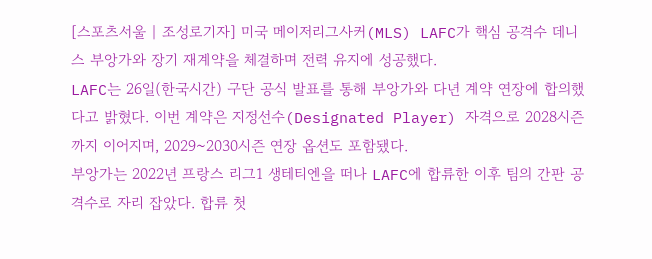[스포츠서울 | 조성로기자] 미국 메이저리그사커(MLS) LAFC가 핵심 공격수 데니스 부앙가와 장기 재계약을 체결하며 전력 유지에 성공했다.
LAFC는 26일(한국시간) 구단 공식 발표를 통해 부앙가와 다년 계약 연장에 합의했다고 밝혔다. 이번 계약은 지정선수(Designated Player) 자격으로 2028시즌까지 이어지며, 2029~2030시즌 연장 옵션도 포함됐다.
부앙가는 2022년 프랑스 리그1 생테티엔을 떠나 LAFC에 합류한 이후 팀의 간판 공격수로 자리 잡았다. 합류 첫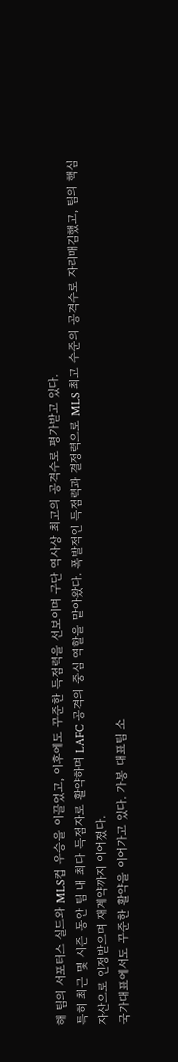해 팀의 서포터스 실드와 MLS컵 우승을 이끌었고, 이후에도 꾸준한 득점력을 선보이며 구단 역사상 최고의 공격수로 평가받고 있다.
특히 최근 몇 시즌 동안 팀 내 최다 득점자로 활약하며 LAFC 공격의 중심 역할을 맡아왔다. 폭발적인 득점력과 결정력으로 MLS 최고 수준의 공격수로 자리매김했고, 팀의 핵심 자산으로 인정받으며 재계약까지 이어졌다.
국가대표에서도 꾸준한 활약을 이어가고 있다. 가봉 대표팀 소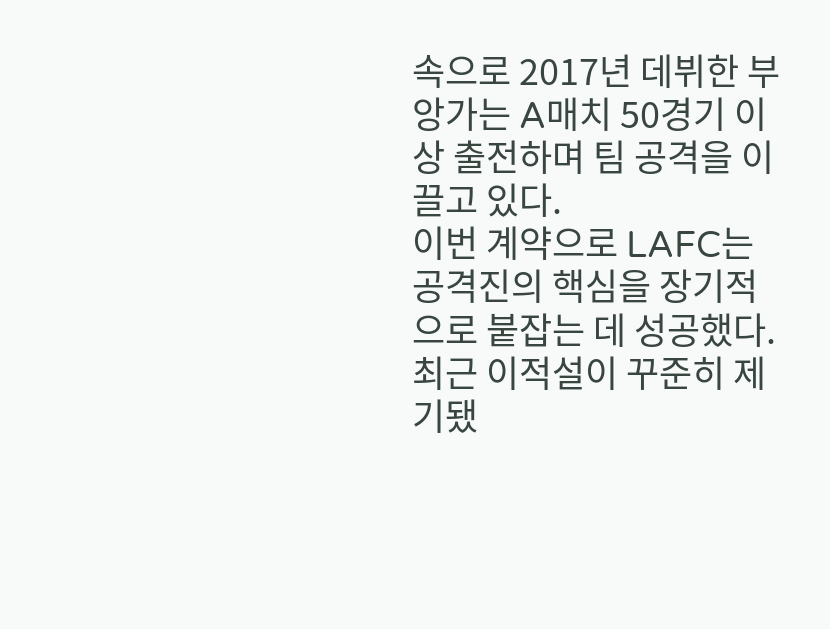속으로 2017년 데뷔한 부앙가는 A매치 50경기 이상 출전하며 팀 공격을 이끌고 있다.
이번 계약으로 LAFC는 공격진의 핵심을 장기적으로 붙잡는 데 성공했다. 최근 이적설이 꾸준히 제기됐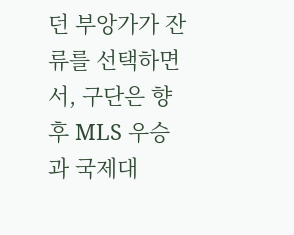던 부앙가가 잔류를 선택하면서, 구단은 향후 MLS 우승과 국제대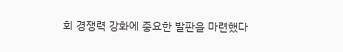회 경쟁력 강화에 중요한 발판을 마련했다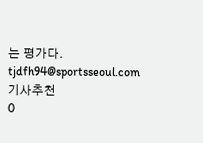는 평가다.
tjdfh94@sportsseoul.com
기사추천
0